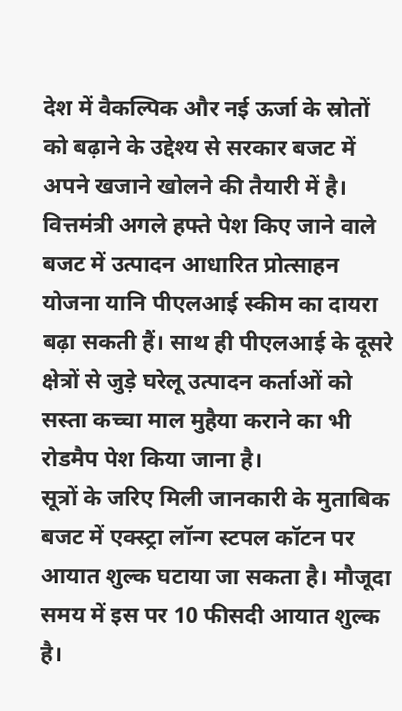देश में वैकल्पिक और नई ऊर्जा के स्रोतों को बढ़ाने के उद्देश्य से सरकार बजट में अपने खजाने खोलने की तैयारी में है। वित्तमंत्री अगले हफ्ते पेश किए जाने वाले बजट में उत्पादन आधारित प्रोत्साहन योजना यानि पीएलआई स्कीम का दायरा बढ़ा सकती हैं। साथ ही पीएलआई के दूसरे क्षेत्रों से जुड़े घरेलू उत्पादन कर्ताओं को सस्ता कच्चा माल मुहैया कराने का भी रोडमैप पेश किया जाना है।
सूत्रों के जरिए मिली जानकारी के मुताबिक बजट में एक्स्ट्रा लॉन्ग स्टपल कॉटन पर आयात शुल्क घटाया जा सकता है। मौजूदा समय में इस पर 10 फीसदी आयात शुल्क है।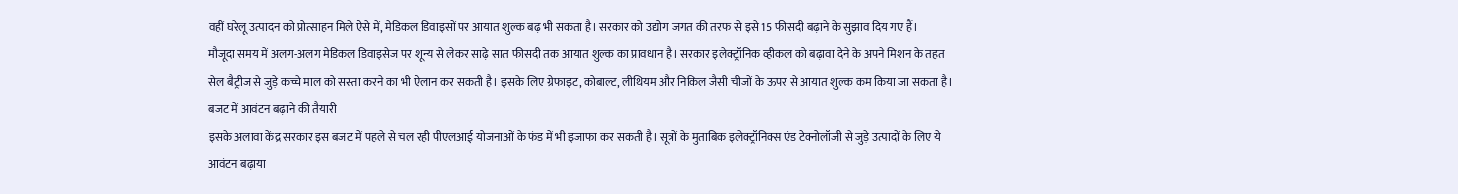वहीं घरेलू उत्पादन को प्रोत्साहन मिले ऐसे में, मेडिकल डिवाइसों पर आयात शुल्क बढ़ भी सकता है। सरकार को उद्योग जगत की तरफ से इसे 15 फीसदी बढ़ाने के सुझाव दिय गए हैं।
मौजूदा समय में अलग-अलग मेडिकल डिवाइसेज पर शून्य से लेकर साढ़े सात फीसदी तक आयात शुल्क का प्रावधान है। सरकार इलेक्ट्रॉनिक व्हीकल को बढ़ावा देने के अपने मिशन के तहत सेल बैट्रीज से जुड़े कच्चे माल को सस्ता करने का भी ऐलान कर सकती है। इसके लिए ग्रेफाइट, कोबाल्ट, लीथियम और निकिल जैसी चीजों के ऊपर से आयात शुल्क कम किया जा सकता है।
बजट में आवंटन बढ़ाने की तैयारी
इसके अलावा केंद्र सरकार इस बजट में पहले से चल रही पीएलआई योजनाओं के फंड में भी इजाफा कर सकती है। सूत्रों के मुताबिक इलेक्ट्रॉनिक्स एंड टेक्नोलॉजी से जुड़े उत्पादों के लिए ये आवंटन बढ़ाया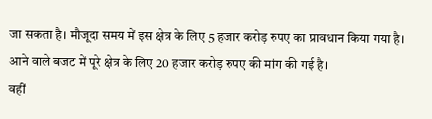जा सकता है। मौजूदा समय में इस क्षेत्र के लिए 5 हजार करोड़ रुपए का प्रावधान किया गया है। आने वाले बजट में पूरे क्षेत्र के लिए 20 हजार करोड़ रुपए की मांग की गई है।
वहीं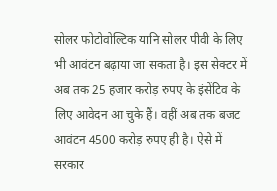सोलर फोटोवोल्टिक यानि सोलर पीवी के लिए भी आवंटन बढ़ाया जा सकता है। इस सेक्टर में अब तक 25 हजार करोड़ रुपए के इंसेंटिव के लिए आवेदन आ चुके हैं। वहीं अब तक बजट आवंटन 4500 करोड़ रुपए ही है। ऐसे में सरकार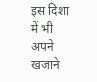इस दिशा में भी अपने खजाने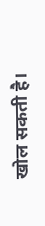खोल सकती है।